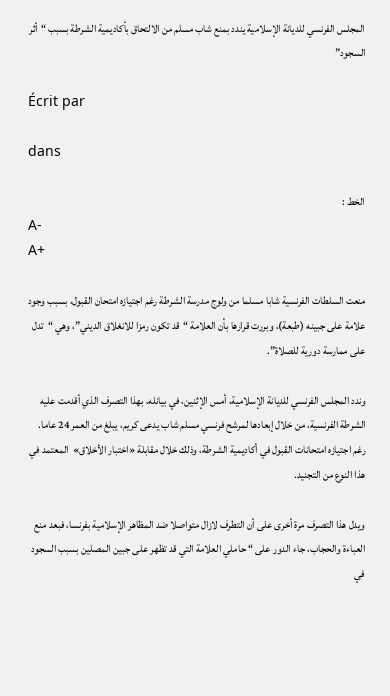المجلس الفرنسي للديانة الإسلامية يندد بمنع شاب مسلم من الالتحاق بأكاديمية الشرطة بسبب “أثر السجود”

Écrit par

dans

الخط :
A-
A+

منعت السلطات الفرنسية شابا مسلما من ولوج مدرسة الشرطة رغم اجتيازه امتحان القبول، بسبب وجود علامة على جبينه (طبعة)، وبررت قرارها بأن العلامة “قد تكون رمزا للانغلاق الديني”، وهي “تدل على ممارسة دورية للصلاة”.

وندد المجلس الفرنسي للديانة الإسلامية، أمس الإثنين، في بيانله، بهذا التصرف الذي أقدمت عليه الشرطة الفرنسية، من خلال إبعادها لمرشح فرنسي مسلم شاب يدعى كريم، يبلغ من العمر 24 عاما. رغم اجتيازه امتحانات القبول في أكاديمية الشرطة، وذلك خلال مقابلة «اختبار الأخلاق»  المعتمد في هذا النوع من التجنيد.

ويدل هذا التصرف مرة أخرى على أن التطرف لازال متواصلا ضد المظاهر الإسلامية بفرنسا، فبعد منع العباءة والحجاب، جاء الدور على “ حاملي العلامة التي قد تظهر على جبين المصلين بسبب السجود في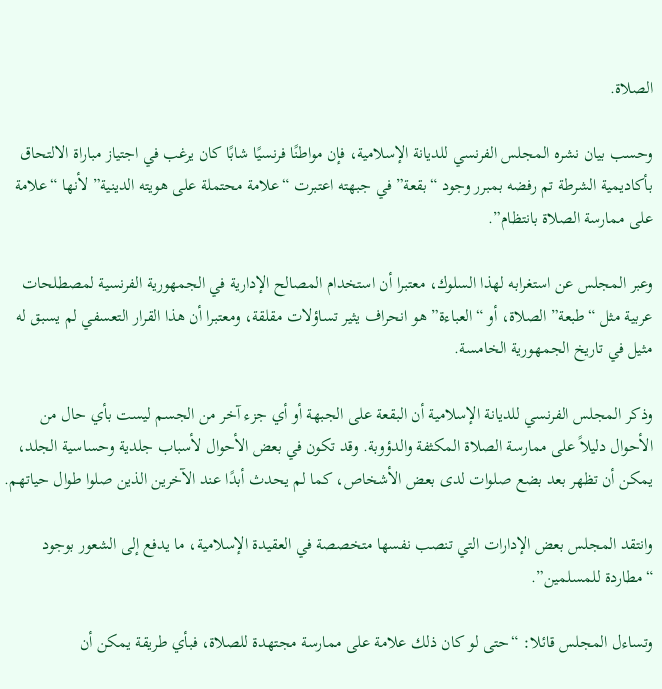الصلاة.

وحسب بيان نشره المجلس الفرنسي للديانة الإسلامية، فإن مواطنًا فرنسيًا شابًا كان يرغب في اجتياز مباراة الالتحاق بأكاديمية الشرطة تم رفضه بمبرر وجود “بقعة” في جبهته اعتبرت “علامة محتملة على هويته الدينية” لأنها “علامة على ممارسة الصلاة بانتظام”.

وعبر المجلس عن استغرابه لهذا السلوك، معتبرا أن استخدام المصالح الإدارية في الجمهورية الفرنسية لمصطلحات عربية مثل “طبعة” الصلاة، أو “العباءة” هو انحراف يثير تساؤلات مقلقة، ومعتبرا أن هذا القرار التعسفي لم يسبق له مثيل في تاريخ الجمهورية الخامسة.

وذكر المجلس الفرنسي للديانة الإسلامية أن البقعة على الجبهة أو أي جزء آخر من الجسم ليست بأي حال من الأحوال دليلاً على ممارسة الصلاة المكثفة والدؤوبة. وقد تكون في بعض الأحوال لأسباب جلدية وحساسية الجلد، يمكن أن تظهر بعد بضع صلوات لدى بعض الأشخاص، كما لم يحدث أبدًا عند الآخرين الذين صلوا طوال حياتهم.

وانتقد المجلس بعض الإدارات التي تنصب نفسها متخصصة في العقيدة الإسلامية، ما يدفع إلى الشعور بوجود “مطاردة للمسلمين”.

وتساءل المجلس قائلا: “حتى لو كان ذلك علامة على ممارسة مجتهدة للصلاة، فبأي طريقة يمكن أن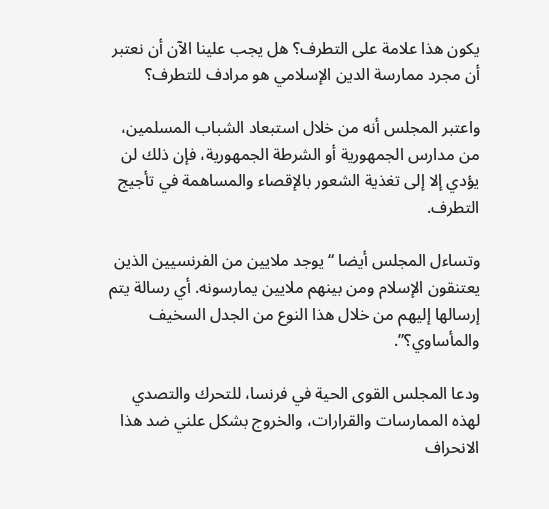يكون هذا علامة على التطرف؟ هل يجب علينا الآن أن نعتبر أن مجرد ممارسة الدين الإسلامي هو مرادف للتطرف؟

واعتبر المجلس أنه من خلال استبعاد الشباب المسلمين، من مدارس الجمهورية أو الشرطة الجمهورية، فإن ذلك لن يؤدي إلا إلى تغذية الشعور بالإقصاء والمساهمة في تأجيج التطرف.

وتساءل المجلس أيضا “يوجد ملايين من الفرنسيين الذين يعتنقون الإسلام ومن بينهم ملايين يمارسونه. أي رسالة يتم إرسالها إليهم من خلال هذا النوع من الجدل السخيف والمأساوي؟”.

ودعا المجلس القوى الحية في فرنسا، للتحرك والتصدي لهذه الممارسات والقرارات، والخروج بشكل علني ضد هذا الانحراف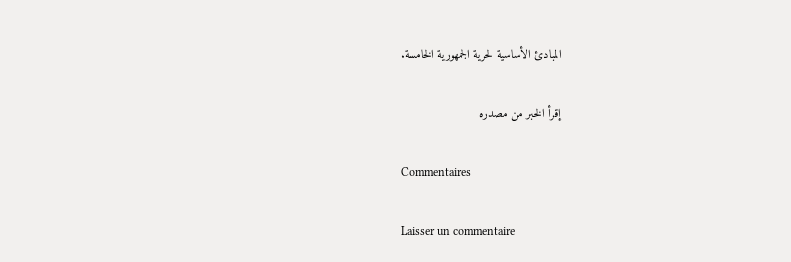المبادئ الأساسية لحرية الجمهورية الخامسة.

إقرأ الخبر من مصدره

Commentaires

Laisser un commentaire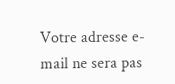Votre adresse e-mail ne sera pas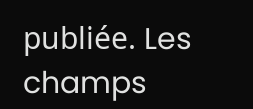publiée. Les champs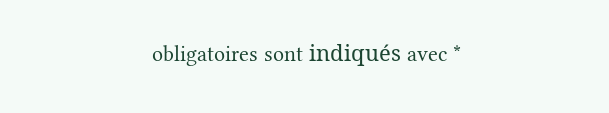obligatoires sont indiqués avec *